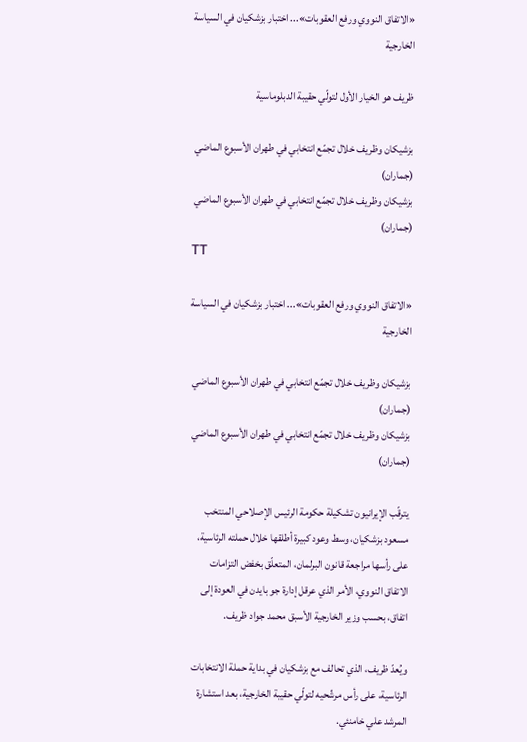«الاتفاق النووي ورفع العقوبات»... اختبار بزشكيان في السياسة الخارجية

ظريف هو الخيار الأول لتولّي حقيبة الدبلوماسية

بزشيكان وظريف خلال تجمّع انتخابي في طهران الأسبوع الماضي (جماران)
بزشيكان وظريف خلال تجمّع انتخابي في طهران الأسبوع الماضي (جماران)
TT

«الاتفاق النووي ورفع العقوبات»... اختبار بزشكيان في السياسة الخارجية

بزشيكان وظريف خلال تجمّع انتخابي في طهران الأسبوع الماضي (جماران)
بزشيكان وظريف خلال تجمّع انتخابي في طهران الأسبوع الماضي (جماران)

يترقّب الإيرانيون تشكيلة حكومة الرئيس الإصلاحي المنتخب مسعود بزشكيان، وسط وعود كبيرة أطلقها خلال حملته الرئاسية، على رأسها مراجعة قانون البرلمان، المتعلّق بخفض التزامات الاتفاق النووي، الأمر الذي عرقل إدارة جو بايدن في العودة إلى اتفاق، بحسب وزير الخارجية الأسبق محمد جواد ظريف.

ويُعدّ ظريف، الذي تحالف مع بزشكيان في بداية حملة الانتخابات الرئاسية، على رأس مرشّحيه لتولّي حقيبة الخارجية، بعد استشارة المرشد علي خامنئي.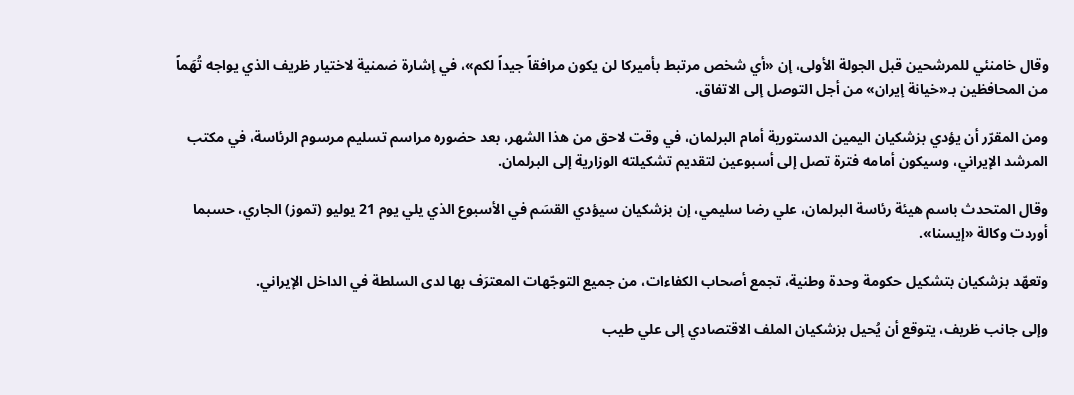وقال خامنئي للمرشحين قبل الجولة الأولى، إن «أي شخص مرتبط بأميركا لن يكون مرافقاً جيداً لكم»، في إشارة ضمنية لاختيار ظريف الذي يواجه تُهَماً من المحافظين بـ«خيانة إيران» من أجل التوصل إلى الاتفاق.

ومن المقرّر أن يؤدي بزشكيان اليمين الدستورية أمام البرلمان، في وقت لاحق من هذا الشهر، بعد حضوره مراسم تسليم مرسوم الرئاسة، في مكتب المرشد الإيراني، وسيكون أمامه فترة تصل إلى أسبوعين لتقديم تشكيلته الوزارية إلى البرلمان.

وقال المتحدث باسم هيئة رئاسة البرلمان، علي رضا سليمي، إن بزشكيان سيؤدي القسَم في الأسبوع الذي يلي يوم 21 يوليو (تموز) الجاري، حسبما أوردت وكالة «إيسنا».

وتعهّد بزشكيان بتشكيل حكومة وحدة وطنية، تجمع أصحاب الكفاءات، من جميع التوجّهات المعترَف بها لدى السلطة في الداخل الإيراني.

وإلى جانب ظريف، يتوقع أن يُحيل بزشكيان الملف الاقتصادي إلى علي طيب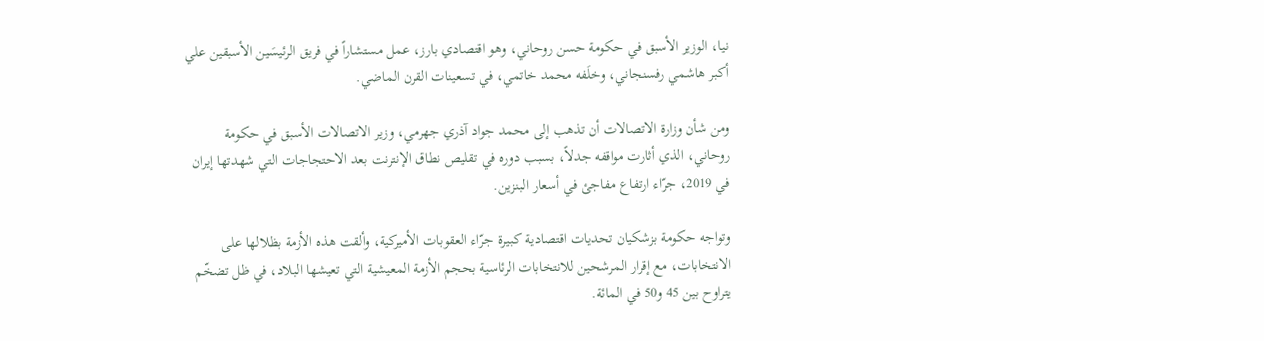نيا، الوزير الأسبق في حكومة حسن روحاني، وهو اقتصادي بارز، عمل مستشاراً في فريق الرئيسَين الأسبقين علي أكبر هاشمي رفسنجاني، وخلَفه محمد خاتمي، في تسعينات القرن الماضي.

ومن شأن وزارة الاتصالات أن تذهب إلى محمد جواد آذري جهرمي، وزير الاتصالات الأسبق في حكومة روحاني، الذي أثارت مواقفه جدلاً، بسبب دوره في تقليص نطاق الإنترنت بعد الاحتجاجات التي شهدتها إيران في 2019، جرّاء ارتفاع مفاجئ في أسعار البنزين.

وتواجه حكومة بزشكيان تحديات اقتصادية كبيرة جرّاء العقوبات الأميركية، وألقت هذه الأزمة بظلالها على الانتخابات، مع إقرار المرشحين للانتخابات الرئاسية بحجم الأزمة المعيشية التي تعيشها البلاد، في ظل تضخّم يتراوح بين 45 و50 في المائة.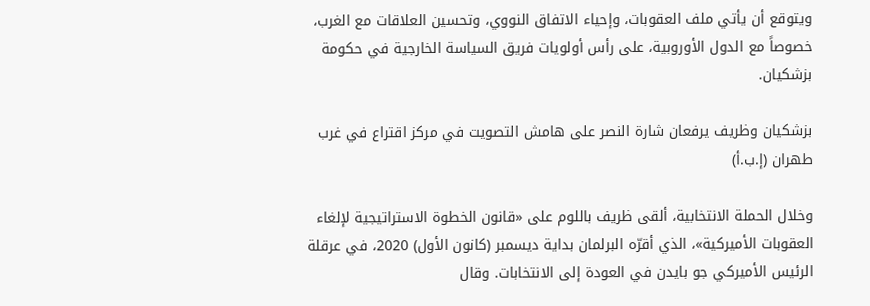ويتوقع أن يأتي ملف العقوبات، وإحياء الاتفاق النووي، وتحسين العلاقات مع الغرب، خصوصاً مع الدول الأوروبية، على رأس أولويات فريق السياسة الخارجية في حكومة بزشكيان.

بزشكيان وظريف يرفعان شارة النصر على هامش التصويت في مركز اقتراع في غرب طهران (إ.ب.أ)

وخلال الحملة الانتخابية، ألقى ظريف باللوم على «قانون الخطوة الاستراتيجية لإلغاء العقوبات الأميركية»، الذي أقرّه البرلمان بداية ديسمبر (كانون الأول) 2020، في عرقلة الرئيس الأميركي جو بايدن في العودة إلى الانتخابات. وقال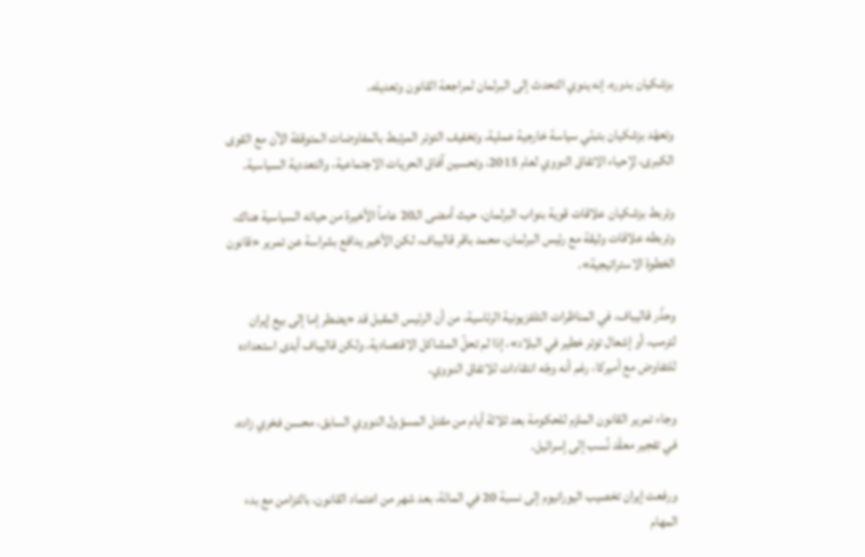بزشكيان بدوره، إنه ينوي التحدث إلى البرلمان لمراجعة القانون وتعديله.

وتعهّد بزشكيان بتبنّي سياسة خارجية عملية، وتخفيف التوتر المرتبط بالمفاوضات المتوقفة الآن مع القوى الكبرى، لإحياء الاتفاق النووي لعام 2015، وتحسين آفاق الحريات الاجتماعية، والتعددية السياسية.

وتربط بزشكيان علاقات قوية بنواب البرلمان، حيث أمضى الـ20 عاماً الأخيرة من حياته السياسية هناك، وتربطه علاقات وثيقة مع رئيس البرلمان، محمد باقر قاليباف، لكن الأخير يدافع بشراسة عن تمرير «قانون الخطوة الاستراتيجية».

وحذّر قاليباف، في المناظرات التلفزيونية الرئاسية، من أن الرئيس المقبل قد «يضطر إما إلى بيع إيران لترمب، أو إشعال توتر خطير في البلاد»، إذا لم تحلّ المشاكل الاقتصادية. ولكن قاليباف أبدى استعداده للتفاوض مع أميركا، رغم أنه وجّه انتقادات للاتفاق النووي.

وجاء تمرير القانون الملزم للحكومة بعد ثلاثة أيام من مقتل المسؤول النووي السابق، محسن فخري زاده، في تفجير معقّد نُسب إلى إسرائيل.

ورفعت إيران تخصيب اليورانيوم إلى نسبة 20 في المائة، بعد شهر من اعتماد القانون، بالتزامن مع بدء المهام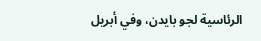الرئاسية لجو بايدن، وفي أبريل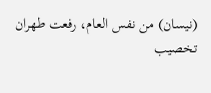(نيسان) من نفس العام، رفعت طهران تخصيب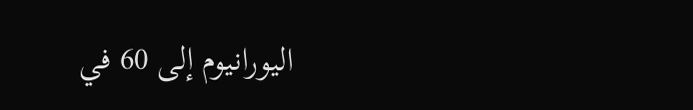اليورانيوم إلى 60 في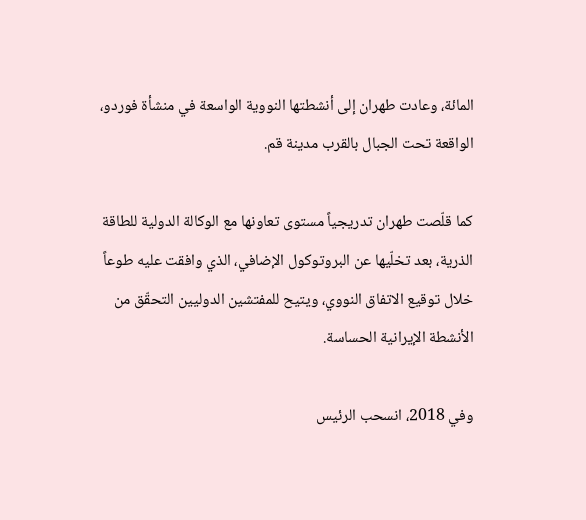المائة، وعادت طهران إلى أنشطتها النووية الواسعة في منشأة فوردو، الواقعة تحت الجبال بالقرب مدينة قم.

كما قلّصت طهران تدريجياً مستوى تعاونها مع الوكالة الدولية للطاقة الذرية، بعد تخلّيها عن البروتوكول الإضافي، الذي وافقت عليه طوعاً خلال توقيع الاتفاق النووي، ويتيح للمفتشين الدوليين التحقّق من الأنشطة الإيرانية الحساسة.

وفي 2018، انسحب الرئيس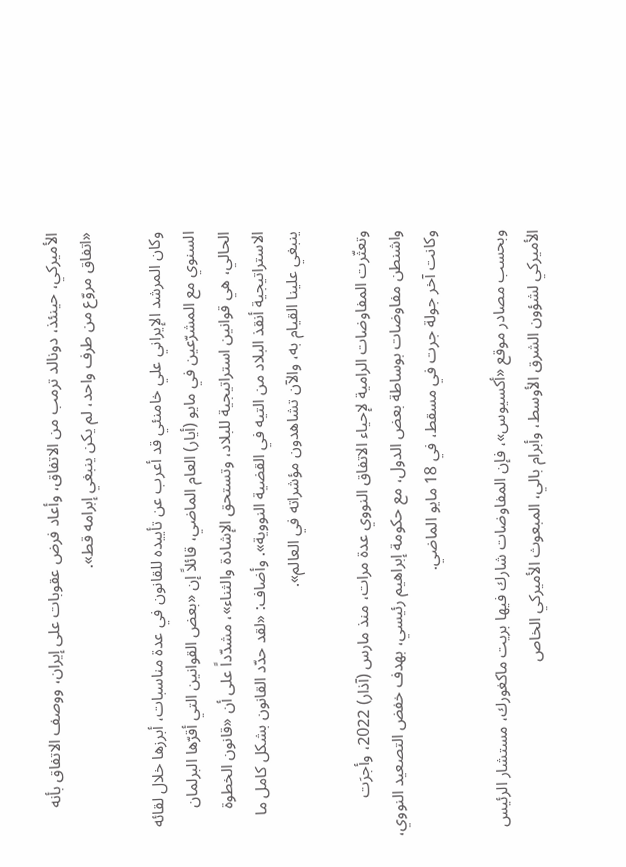الأميركي، حينئذ، دونالد ترمب من الاتفاق، وأعاد فرض عقوبات على إيران، ووصف الاتفاق بأنه «اتفاق مروّع من طرف واحد، لم يكن ينبغي إبرامه قط».

وكان المرشد الإيراني علي خامنئي قد أعرب عن تأييده للقانون في عدة مناسبات، أبرزها خلال لقائه السنوي مع المشرّعين في مايو (أيار) العام الماضي، قائلاً إن «بعض القوانين التي أقرّها البرلمان الحالي، هي قوانين استراتيجية للبلاد، وتستحق الإشادة والثناء»، مشدّداً على أن «قانون الخطوة الاستراتيجية أنقذ البلاد من التيه في القضية النووية». وأضاف: «لقد حدّد القانون بشكل كامل ما ينبغي علينا القيام به، والآن تشاهدون مؤشراته في العالم».

وتعثّرت المفاوضات الرامية لإحياء الاتفاق النووي عدة مرات، منذ مارس (آذار) 2022، وأجرَت واشنطن مفاوضات بوساطة بعض الدول، مع حكومة إبراهيم رئيسي، بهدف خفض التصعيد النووي، وكانت آخر جولة جرت في مسقط، في 18 مايو الماضي.

وبحسب مصادر موقع «أكسيوس»، فإن المفاوضات شارك فيها بريت ماكغورك، مستشار الرئيس الأميركي لشؤون الشرق الأوسط، وأبرام بالي، المبعوث الأميركي الخاص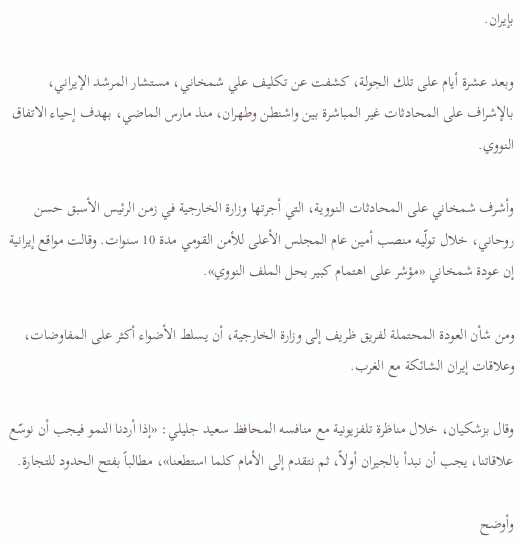بإيران.

وبعد عشرة أيام على تلك الجولة، كشفت عن تكليف علي شمخاني، مستشار المرشد الإيراني، بالإشراف على المحادثات غير المباشرة بين واشنطن وطهران، منذ مارس الماضي، بهدف إحياء الاتفاق النووي.

وأشرف شمخاني على المحادثات النووية، التي أجرتها وزارة الخارجية في زمن الرئيس الأسبق حسن روحاني، خلال تولّيه منصب أمين عام المجلس الأعلى للأمن القومي مدة 10 سنوات. وقالت مواقع إيرانية إن عودة شمخاني «مؤشر على اهتمام كبير بحل الملف النووي».

ومن شأن العودة المحتملة لفريق ظريف إلى وزارة الخارجية، أن يسلط الأضواء أكثر على المفاوضات، وعلاقات إيران الشائكة مع الغرب.

وقال بزشكيان، خلال مناظرة تلفزيونية مع منافسه المحافظ سعيد جليلي: «إذا أردنا النمو فيجب أن نوسّع علاقاتنا، يجب أن نبدأ بالجيران أولاً، ثم نتقدم إلى الأمام كلما استطعنا»، مطالباً بفتح الحدود للتجارة.

وأوضح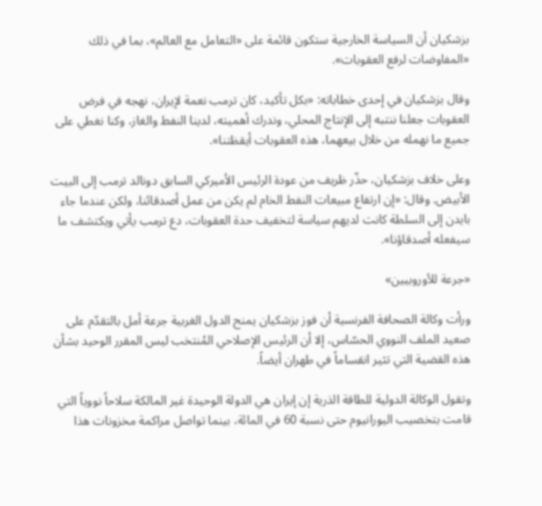بزشكيان أن السياسة الخارجية ستكون قائمة على «التعامل مع العالم»، بما في ذلك «المفاوضات لرفع العقوبات».

وقال بزشكيان في إحدى خطاباته: «بكل تأكيد، كان ترمب نعمة لإيران، نهجه في فرض العقوبات جعلنا ننتبه إلى الإنتاج المحلي، وندرك أهميته، لدينا النفط والغاز، وكنا نغطي على جميع ما نهمله من خلال بيعهما، هذه العقوبات أيقظتنا».

وعلى خلاف بزشكيان، حذّر ظريف من عودة الرئيس الأميركي السابق دونالد ترمب إلى البيت الأبيض. وقال: «إن ارتفاع مبيعات النفط الخام لم يكن من عمل أصدقائنا، ولكن عندما جاء بايدن إلى السلطة كانت لديهم سياسة لتخفيف حدة العقوبات، دع ترمب يأتي ويكتشف ما سيفعله أصدقاؤنا».

«جرعة للأوروبيين»

ورأت وكالة الصحافة الفرنسية أن فوز بزشكيان يمنح الدول الغربية جرعة أمل بالتقدّم على صعيد الملف النووي الحسّاس، إلا أن الرئيس الإصلاحي المُنتخب ليس المقرر الوحيد بشأن هذه القضية التي تثير انقساماً في طهران أيضاً.

وتقول الوكالة الدولية للطاقة الذرية إن إيران هي الدولة الوحيدة غير المالكة سلاحاً نووياً التي قامت بتخصيب اليورانيوم حتى نسبة 60 في المائة، بينما تواصل مراكمة مخزونات هذا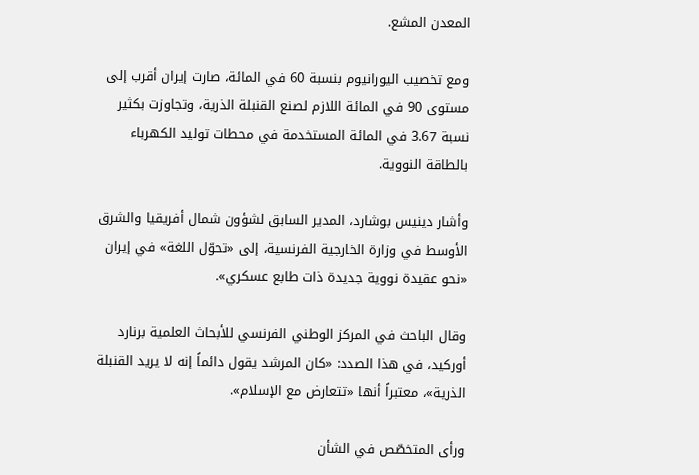المعدن المشع.

ومع تخصيب اليورانيوم بنسبة 60 في المائة، صارت إيران أقرب إلى مستوى 90 في المائة اللازم لصنع القنبلة الذرية، وتجاوزت بكثير نسبة 3.67 في المائة المستخدمة في محطات توليد الكهرباء بالطاقة النووية.

وأشار دينيس بوشارد، المدير السابق لشؤون شمال أفريقيا والشرق الأوسط في وزارة الخارجية الفرنسية، إلى «تحوّل اللغة» في إيران «نحو عقيدة نووية جديدة ذات طابع عسكري».

وقال الباحث في المركز الوطني الفرنسي للأبحاث العلمية برنارد أوركيد، في هذا الصدد: «كان المرشد يقول دائماً إنه لا يريد القنبلة الذرية»، معتبراً أنها «تتعارض مع الإسلام».

ورأى المتخصّص في الشأن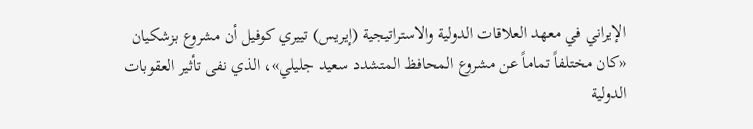الإيراني في معهد العلاقات الدولية والاستراتيجية (إيريس) تييري كوفيل أن مشروع بزشكيان «كان مختلفاً تماماً عن مشروع المحافظ المتشدد سعيد جليلي»، الذي نفى تأثير العقوبات الدولية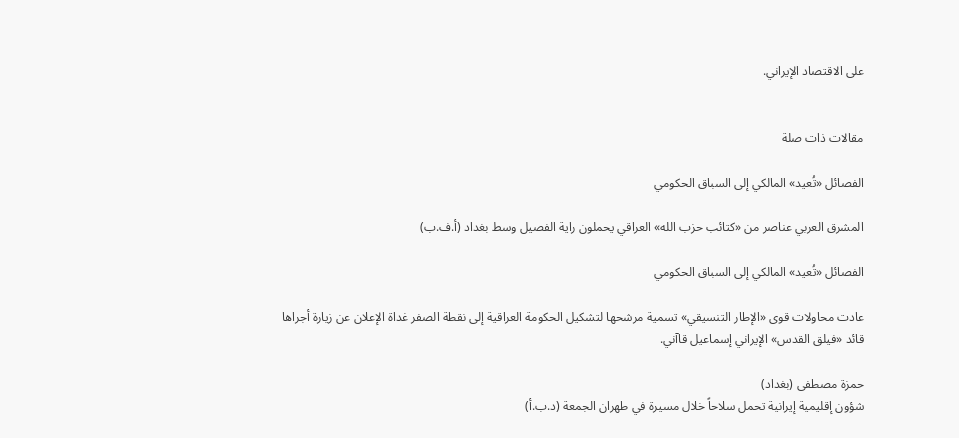على الاقتصاد الإيراني.


مقالات ذات صلة

الفصائل «تُعيد» المالكي إلى السباق الحكومي

المشرق العربي عناصر من «كتائب حزب الله» العراقي يحملون راية الفصيل وسط بغداد (أ.ف.ب)

الفصائل «تُعيد» المالكي إلى السباق الحكومي

عادت محاولات قوى «الإطار التنسيقي» تسمية مرشحها لتشكيل الحكومة العراقية إلى نقطة الصفر غداة الإعلان عن زيارة أجراها قائد «فيلق القدس» الإيراني إسماعيل قاآني.

حمزة مصطفى (بغداد)
شؤون إقليمية إيرانية تحمل سلاحاً خلال مسيرة في طهران الجمعة (د.ب.أ)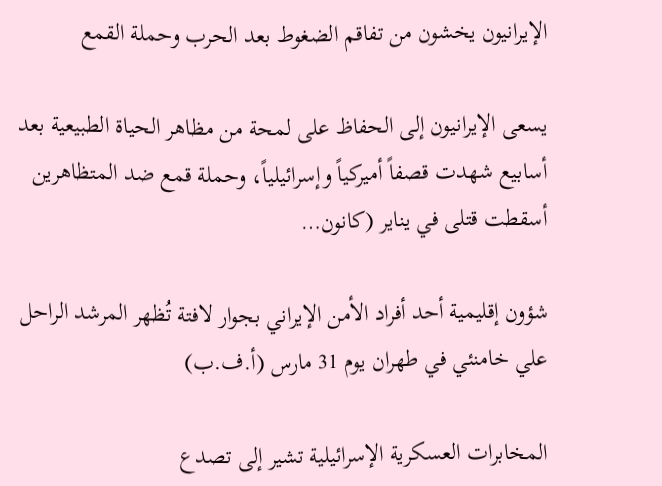الإيرانيون يخشون من تفاقم الضغوط بعد الحرب وحملة القمع

يسعى الإيرانيون إلى الحفاظ على لمحة من مظاهر الحياة الطبيعية بعد أسابيع شهدت قصفاً أميركياً وإسرائيلياً، وحملة قمع ضد المتظاهرين أسقطت قتلى في يناير (كانون…

شؤون إقليمية أحد أفراد الأمن الإيراني بجوار لافتة تُظهر المرشد الراحل علي خامنئي في طهران يوم 31 مارس (أ.ف.ب)

المخابرات العسكرية الإسرائيلية تشير إلى تصدع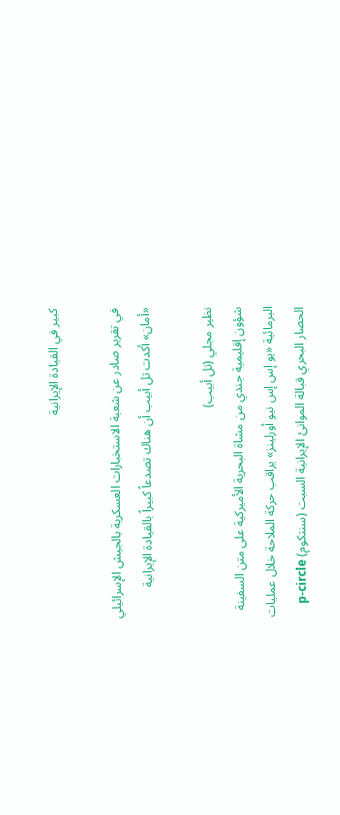كبير في القيادة الإيرانية

في تقرير صادر عن شعبة الاستخبارات العسكرية بالجيش الإسرائيلي «أمان» أكدت تل أبيب أن هناك تصدعاً كبيراً بالقيادة الإيرانية

نظير مجلي (تل أبيب)
شؤون إقليمية جندي من مشاة البحرية الأميركية على متن السفينة البرمائية «يو إس إس نيو أورلينز» يراقب حركة الملاحة خلال عمليات الحصار البحري قبالة الموانئ الإيرانية السبت (سنتكوم) p-circle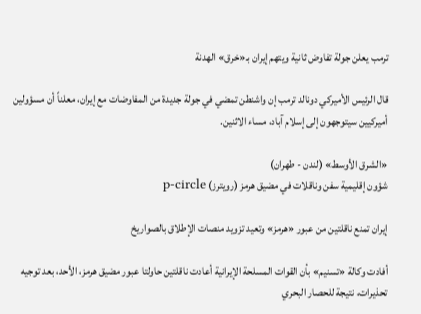ترمب يعلن جولة تفاوض ثانية ويتهم إيران بـ«خرق» الهدنة

قال الرئيس الأميركي دونالد ترمب إن واشنطن تمضي في جولة جديدة من المفاوضات مع إيران، معلناً أن مسؤولين أميركيين سيتوجهون إلى إسلام آباد، مساء الاثنين.

«الشرق الأوسط» (لندن - طهران)
شؤون إقليمية سفن وناقلات في مضيق هرمز (رويترز) p-circle

إيران تمنع ناقلتين من عبور «هرمز» وتعيد تزويد منصات الإطلاق بالصواريخ

أفادت وكالة «تسنيم» بأن القوات المسلحة الإيرانية أعادت ناقلتين حاولتا عبور مضيق هرمز، الأحد، بعد توجيه تحذيرات، نتيجة للحصار البحري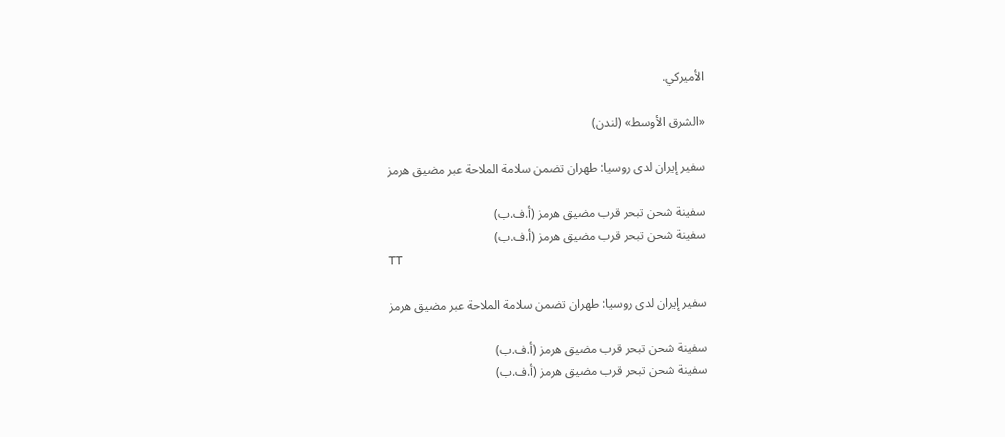الأميركي.

«الشرق الأوسط» (لندن)

سفير إيران لدى روسيا: طهران تضمن سلامة الملاحة عبر مضيق هرمز

سفينة شحن تبحر قرب مضيق هرمز (أ.ف.ب)
سفينة شحن تبحر قرب مضيق هرمز (أ.ف.ب)
TT

سفير إيران لدى روسيا: طهران تضمن سلامة الملاحة عبر مضيق هرمز

سفينة شحن تبحر قرب مضيق هرمز (أ.ف.ب)
سفينة شحن تبحر قرب مضيق هرمز (أ.ف.ب)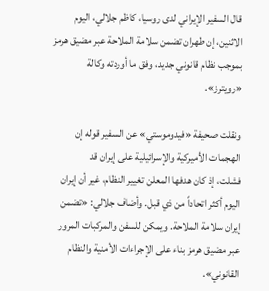قال السفير الإيراني لدى روسيا، كاظم جلالي، اليوم الاثنين، إن طهران ‌تضمن ‌سلامة الملاحة ‌عبر مضيق هرمز بموجب نظام قانوني جديد، وفق ما أوردته وكالة «رويترز».

ونقلت صحيفة «فيدوموستي» عن السفير قوله إن الهجمات الأميركية والإسرائيلية على إيران قد فشلت، ‌إذ ‌كان هدفها ‌المعلن تغيير ‌النظام، غير أن إيران اليوم أكثر اتحاداً ‌من ذي قبل. وأضاف جلالي: «تضمن إيران سلامة الملاحة. ويمكن للسفن والمركبات المرور عبر مضيق هرمز بناء على الإجراءات الأمنية والنظام القانوني».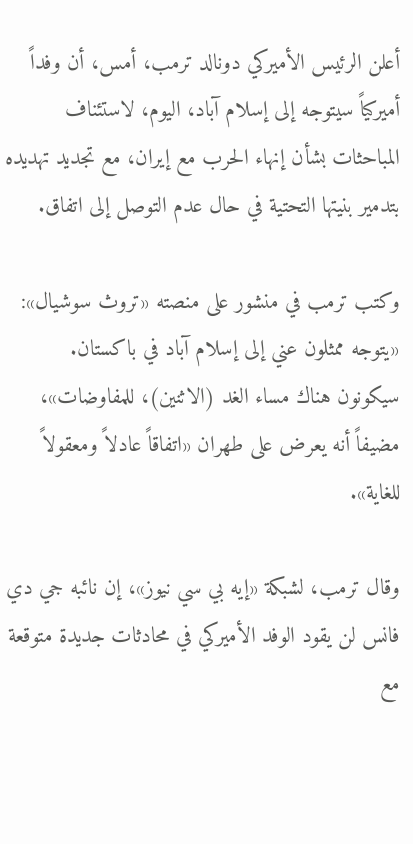أعلن الرئيس الأميركي دونالد ترمب، أمس، أن وفداً أميركياً سيتوجه إلى إسلام آباد، اليوم، لاستئناف المباحثات بشأن إنهاء الحرب مع إيران، مع تجديد تهديده بتدمير بنيتها التحتية في حال عدم التوصل إلى اتفاق.

وكتب ترمب في منشور على منصته «تروث سوشيال»: «يتوجه ممثلون عني إلى إسلام آباد في باكستان. سيكونون هناك مساء الغد (الاثنين)، للمفاوضات»، مضيفاً أنه يعرض على طهران «اتفاقاً عادلاً ومعقولاً للغاية».

وقال ترمب، لشبكة «إيه بي سي نيوز»، إن نائبه جي دي فانس لن يقود الوفد الأميركي في محادثات جديدة متوقعة مع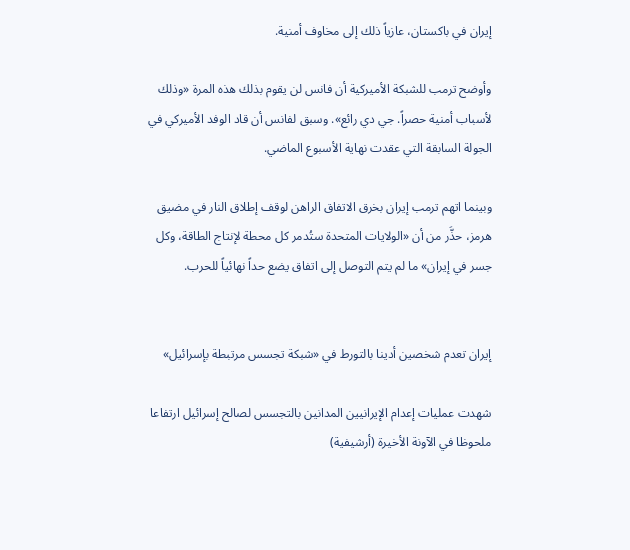إيران في باكستان، عازياً ذلك إلى مخاوف أمنية.

وأوضح ترمب للشبكة الأميركية أن فانس لن يقوم بذلك هذه المرة «وذلك لأسباب أمنية حصراً. جي دي رائع». وسبق لفانس أن قاد الوفد الأميركي في الجولة السابقة التي عقدت نهاية الأسبوع الماضي.

وبينما اتهم ترمب إيران بخرق الاتفاق الراهن لوقف إطلاق النار في مضيق هرمز، حذَّر من أن «الولايات المتحدة ستُدمر كل محطة لإنتاج الطاقة، وكل جسر في إيران» ما لم يتم التوصل إلى اتفاق يضع حداً نهائياً للحرب.


إيران تعدم شخصين أدينا بالتورط في «شبكة تجسس مرتبطة بإسرائيل»

شهدت عمليات إعدام الإيرانيين المدانين بالتجسس لصالح إسرائيل ارتفاعا ملحوظا في الآونة الأخيرة (أرشيفية)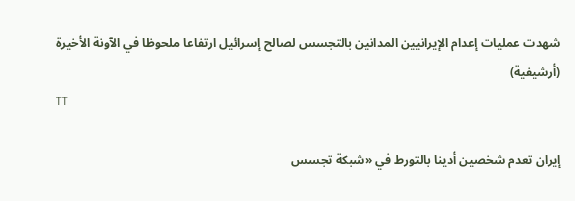شهدت عمليات إعدام الإيرانيين المدانين بالتجسس لصالح إسرائيل ارتفاعا ملحوظا في الآونة الأخيرة (أرشيفية)
TT

إيران تعدم شخصين أدينا بالتورط في «شبكة تجسس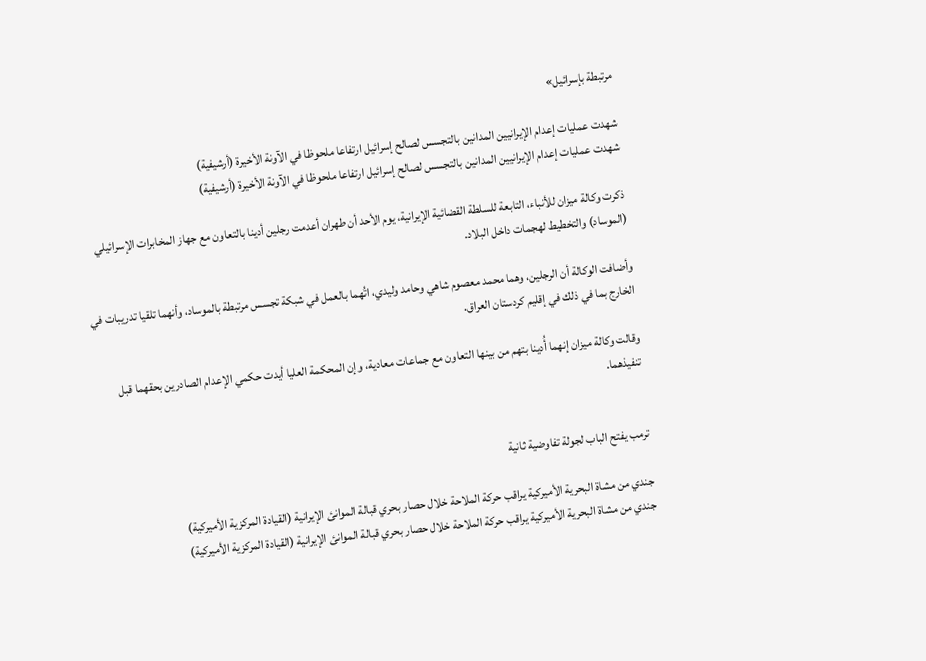مرتبطة بإسرائيل»

شهدت عمليات إعدام الإيرانيين المدانين بالتجسس لصالح إسرائيل ارتفاعا ملحوظا في الآونة الأخيرة (أرشيفية)
شهدت عمليات إعدام الإيرانيين المدانين بالتجسس لصالح إسرائيل ارتفاعا ملحوظا في الآونة الأخيرة (أرشيفية)

ذكرت وكالة ميزان للأنباء، التابعة للسلطة القضائية الإيرانية، يوم الأحد أن طهران أعدمت رجلين أدينا بالتعاون مع جهاز المخابرات الإسرائيلي (الموساد) والتخطيط لهجمات داخل البلاد.

وأضافت الوكالة أن الرجلين، وهما محمد معصوم شاهي وحامد وليدي، اتُهما بالعمل في شبكة تجسس مرتبطة بالموساد، وأنهما تلقيا تدريبات في الخارج بما في ذلك في إقليم كردستان العراق.

وقالت وكالة ميزان إنهما أُدينا بتهم من بينها التعاون مع جماعات معادية، وإن المحكمة العليا أيدت حكمي الإعدام الصادرين بحقهما قبل تنفيذهما.


ترمب يفتح الباب لجولة تفاوضية ثانية

جندي من مشاة البحرية الأميركية يراقب حركة الملاحة خلال حصار بحري قبالة الموانئ الإيرانية (القيادة المركزية الأميركية)
جندي من مشاة البحرية الأميركية يراقب حركة الملاحة خلال حصار بحري قبالة الموانئ الإيرانية (القيادة المركزية الأميركية)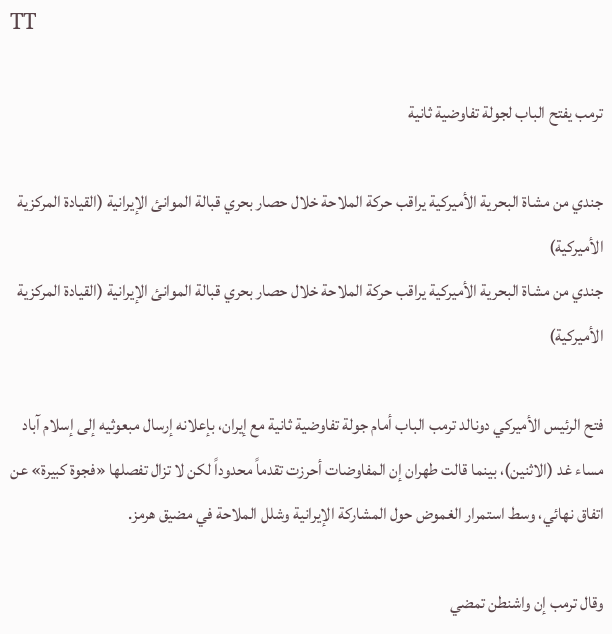TT

ترمب يفتح الباب لجولة تفاوضية ثانية

جندي من مشاة البحرية الأميركية يراقب حركة الملاحة خلال حصار بحري قبالة الموانئ الإيرانية (القيادة المركزية الأميركية)
جندي من مشاة البحرية الأميركية يراقب حركة الملاحة خلال حصار بحري قبالة الموانئ الإيرانية (القيادة المركزية الأميركية)

فتح الرئيس الأميركي دونالد ترمب الباب أمام جولة تفاوضية ثانية مع إيران، بإعلانه إرسال مبعوثيه إلى إسلام آباد مساء غد (الاثنين)، بينما قالت طهران إن المفاوضات أحرزت تقدماً محدوداً لكن لا تزال تفصلها «فجوة كبيرة» عن اتفاق نهائي، وسط استمرار الغموض حول المشاركة الإيرانية وشلل الملاحة في مضيق هرمز.

وقال ترمب إن واشنطن تمضي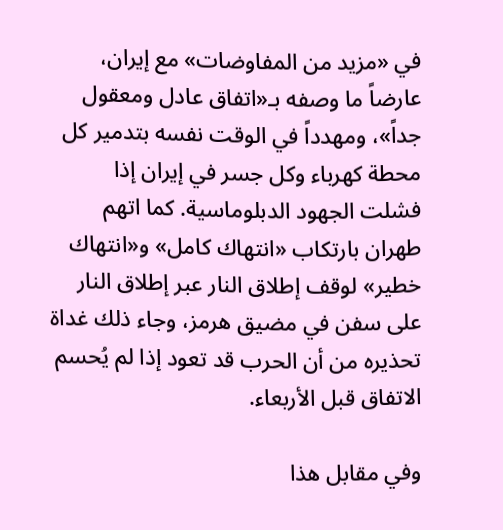في «مزيد من المفاوضات» مع إيران، عارضاً ما وصفه بـ«اتفاق عادل ومعقول جداً»، ومهدداً في الوقت نفسه بتدمير كل محطة كهرباء وكل جسر في إيران إذا فشلت الجهود الدبلوماسية. كما اتهم طهران بارتكاب «انتهاك كامل» و«انتهاك خطير» لوقف إطلاق النار عبر إطلاق النار على سفن في مضيق هرمز، وجاء ذلك غداة تحذيره من أن الحرب قد تعود إذا لم يُحسم الاتفاق قبل الأربعاء.

وفي مقابل هذا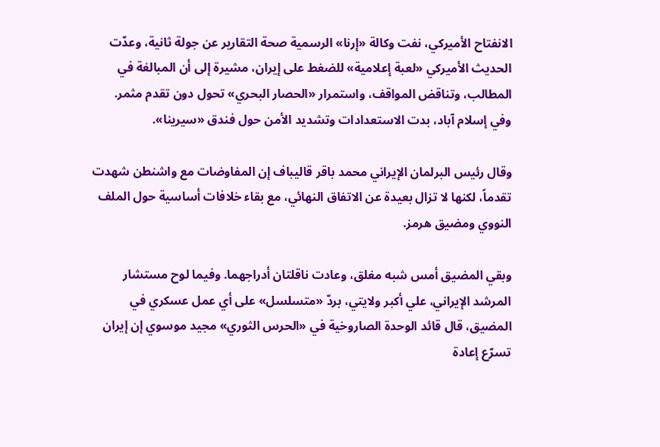الانفتاح الأميركي، نفت وكالة «إرنا» الرسمية صحة التقارير عن جولة ثانية، وعدّت الحديث الأميركي «لعبة إعلامية» للضغط على إيران، مشيرة إلى أن المبالغة في المطالب، وتناقض المواقف، واستمرار «الحصار البحري» تحول دون تقدم مثمر. وفي إسلام آباد، بدت الاستعدادات وتشديد الأمن حول فندق «سيرينا».

وقال رئيس البرلمان الإيراني محمد باقر قاليباف إن المفاوضات مع واشنطن شهدت تقدماً، لكنها لا تزال بعيدة عن الاتفاق النهائي، مع بقاء خلافات أساسية حول الملف النووي ومضيق هرمز.

وبقي المضيق أمس شبه مغلق، وعادت ناقلتان أدراجهما. وفيما لوح مستشار المرشد الإيراني، علي أكبر ولايتي، بردّ «متسلسل» على أي عمل عسكري في المضيق، قال قائد الوحدة الصاروخية في «الحرس الثوري» مجيد موسوي إن إيران تسرّع إعادة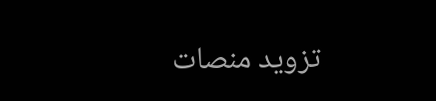تزويد منصات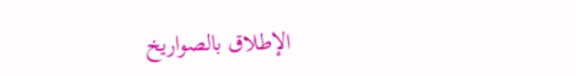الإطلاق بالصواريخ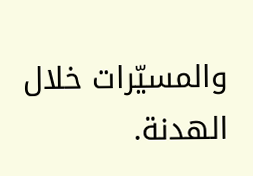والمسيّرات خلال الهدنة.